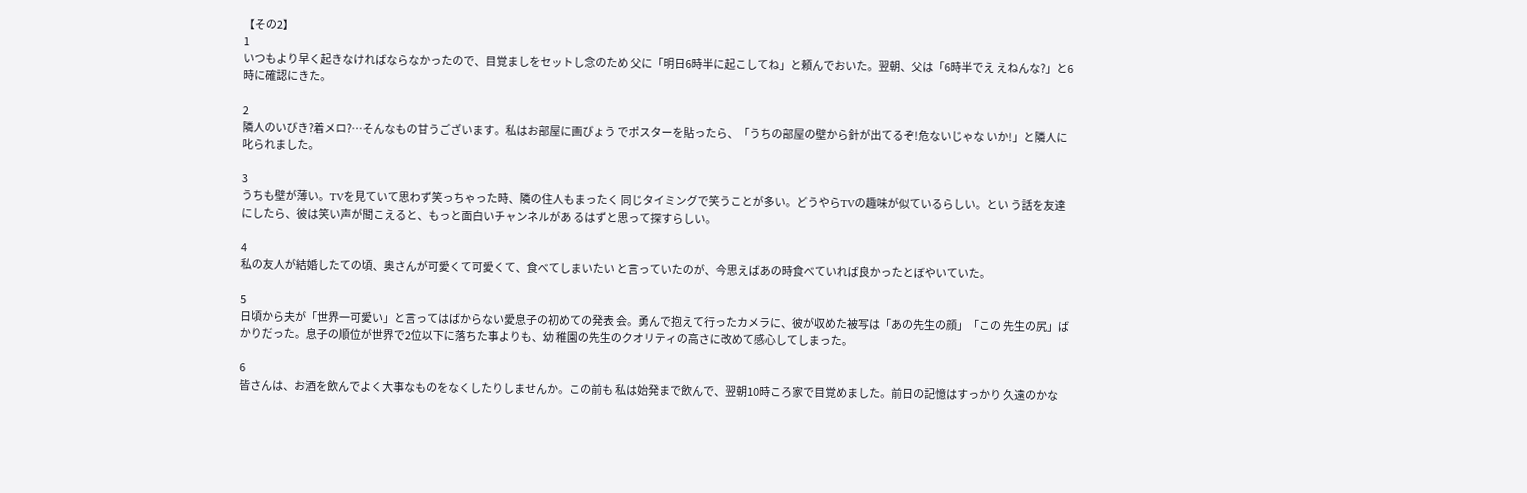【その2】
1
いつもより早く起きなければならなかったので、目覚ましをセットし念のため 父に「明日6時半に起こしてね」と頼んでおいた。翌朝、父は「6時半でえ えねんな?」と6時に確認にきた。

2
隣人のいびき?着メロ?…そんなもの甘うございます。私はお部屋に画びょう でポスターを貼ったら、「うちの部屋の壁から針が出てるぞ!危ないじゃな いか!」と隣人に叱られました。

3
うちも壁が薄い。TVを見ていて思わず笑っちゃった時、隣の住人もまったく 同じタイミングで笑うことが多い。どうやらTVの趣味が似ているらしい。とい う話を友達にしたら、彼は笑い声が聞こえると、もっと面白いチャンネルがあ るはずと思って探すらしい。

4
私の友人が結婚したての頃、奥さんが可愛くて可愛くて、食べてしまいたい と言っていたのが、今思えばあの時食べていれば良かったとぼやいていた。

5
日頃から夫が「世界一可愛い」と言ってはばからない愛息子の初めての発表 会。勇んで抱えて行ったカメラに、彼が収めた被写は「あの先生の顔」「この 先生の尻」ばかりだった。息子の順位が世界で2位以下に落ちた事よりも、幼 稚園の先生のクオリティの高さに改めて感心してしまった。

6
皆さんは、お酒を飲んでよく大事なものをなくしたりしませんか。この前も 私は始発まで飲んで、翌朝10時ころ家で目覚めました。前日の記憶はすっかり 久遠のかな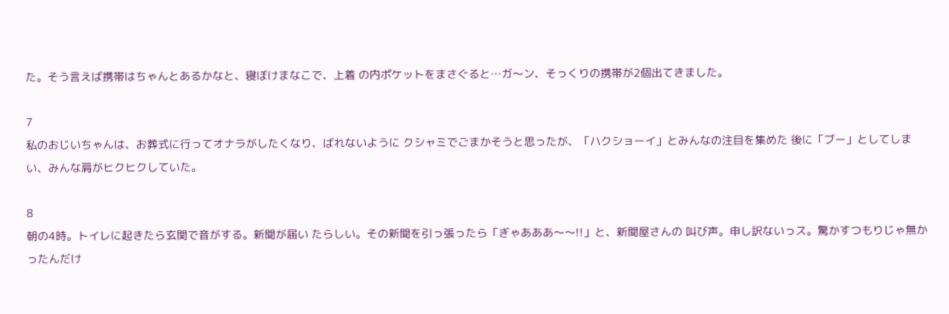た。そう言えば携帯はちゃんとあるかなと、寝ぼけまなこで、上着 の内ポケットをまさぐると…ガ〜ン、そっくりの携帯が2個出てきました。

7
私のおじいちゃんは、お葬式に行ってオナラがしたくなり、ばれないように クシャミでごまかそうと思ったが、「ハクショーイ」とみんなの注目を集めた 後に「ブー」としてしまい、みんな肩がヒクヒクしていた。

8
朝の4時。トイレに起きたら玄関で音がする。新聞が届い たらしい。その新聞を引っ張ったら「ぎゃあああ〜〜!!」と、新聞屋さんの 叫び声。申し訳ないっス。驚かすつもりじゃ無かったんだけ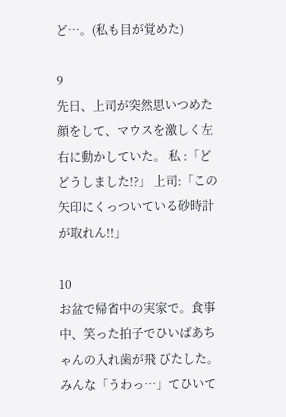ど…。(私も目が覚めた)

9
先日、上司が突然思いつめた顔をして、マウスを激しく左右に動かしていた。 私 :「ど どうしました!?」 上司:「この矢印にくっついている砂時計が取れん!!」

10
お盆で帰省中の実家で。食事中、笑った拍子でひいばあちゃんの入れ歯が飛 びたした。みんな「うわっ…」てひいて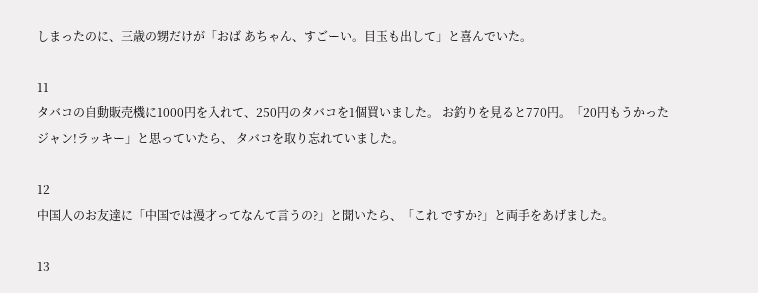しまったのに、三歳の甥だけが「おば あちゃん、すごーい。目玉も出して」と喜んでいた。

11
タバコの自動販売機に1000円を入れて、250円のタバコを1個買いました。 お釣りを見ると770円。「20円もうかったジャン!ラッキー」と思っていたら、 タバコを取り忘れていました。

12
中国人のお友達に「中国では漫才ってなんて言うの?」と聞いたら、「これ ですか?」と両手をあげました。

13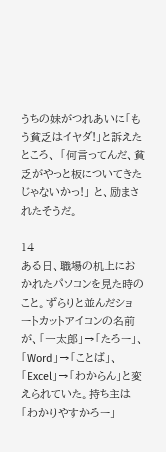うちの妹がつれあいに「もう貧乏はイヤダ!」と訴えたところ、 「何言ってんだ、貧乏がやっと板についてきたじゃないかっ!」 と、励まされたそうだ。

14
ある日、職場の机上におかれたパソコンを見た時のこと。ずらりと並んだショ ートカットアイコンの名前が、「一太郎」→「たろー」、「Word」→「ことば」、 「Excel」→「わからん」と変えられていた。持ち主は「わかりやすかろー」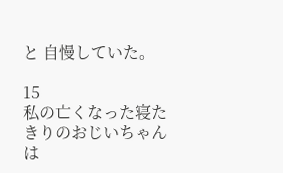と 自慢していた。

15
私の亡くなった寝たきりのおじいちゃんは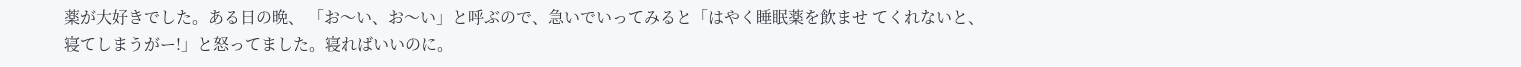薬が大好きでした。ある日の晩、 「お〜い、お〜い」と呼ぶので、急いでいってみると「はやく睡眠薬を飲ませ てくれないと、寝てしまうがー!」と怒ってました。寝ればいいのに。